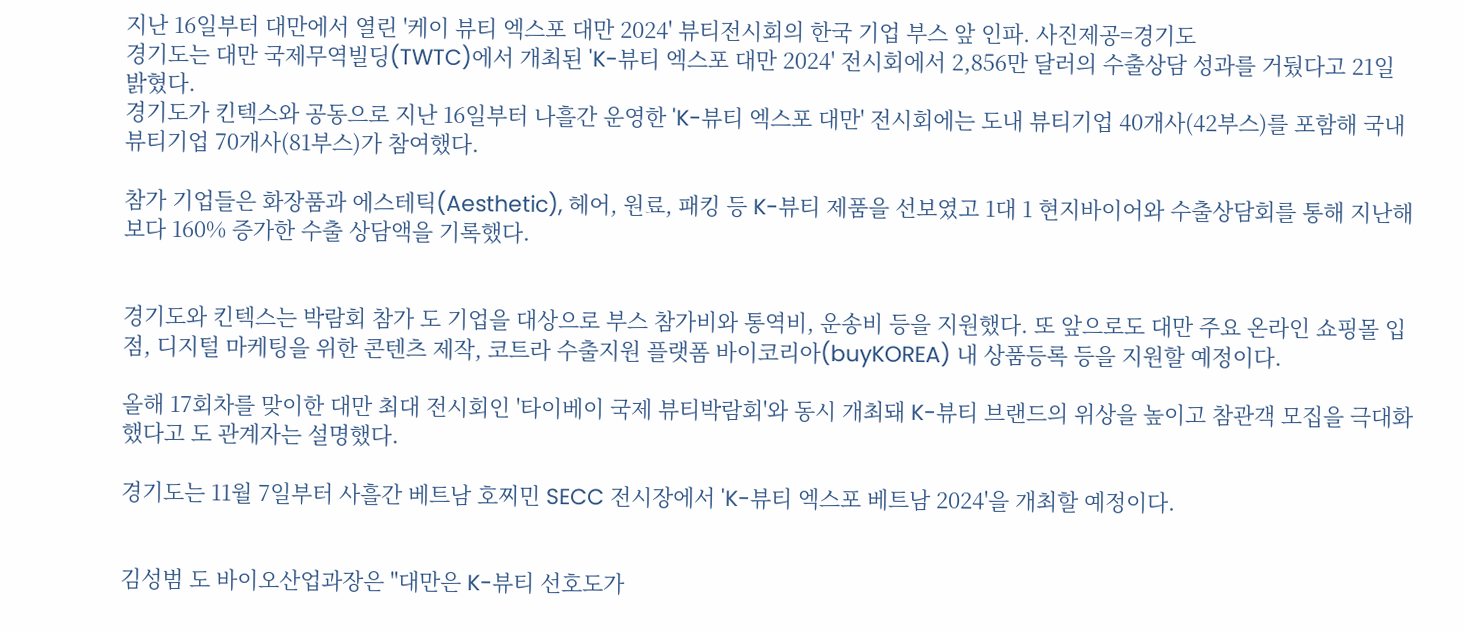지난 16일부터 대만에서 열린 '케이 뷰티 엑스포 대만 2024' 뷰티전시회의 한국 기업 부스 앞 인파. 사진제공=경기도
경기도는 대만 국제무역빌딩(TWTC)에서 개최된 'K-뷰티 엑스포 대만 2024' 전시회에서 2,856만 달러의 수출상담 성과를 거뒀다고 21일 밝혔다.
경기도가 킨텍스와 공동으로 지난 16일부터 나흘간 운영한 'K-뷰티 엑스포 대만' 전시회에는 도내 뷰티기업 40개사(42부스)를 포함해 국내 뷰티기업 70개사(81부스)가 참여했다.

참가 기업들은 화장품과 에스테틱(Aesthetic), 헤어, 원료, 패킹 등 K-뷰티 제품을 선보였고 1대 1 현지바이어와 수출상담회를 통해 지난해보다 160% 증가한 수출 상담액을 기록했다.


경기도와 킨텍스는 박람회 참가 도 기업을 대상으로 부스 참가비와 통역비, 운송비 등을 지원했다. 또 앞으로도 대만 주요 온라인 쇼핑몰 입점, 디지털 마케팅을 위한 콘텐츠 제작, 코트라 수출지원 플랫폼 바이코리아(buyKOREA) 내 상품등록 등을 지원할 예정이다.

올해 17회차를 맞이한 대만 최대 전시회인 '타이베이 국제 뷰티박람회'와 동시 개최돼 K-뷰티 브랜드의 위상을 높이고 참관객 모집을 극대화했다고 도 관계자는 설명했다.

경기도는 11월 7일부터 사흘간 베트남 호찌민 SECC 전시장에서 'K-뷰티 엑스포 베트남 2024'을 개최할 예정이다.


김성범 도 바이오산업과장은 "대만은 K-뷰티 선호도가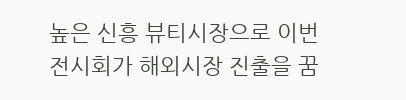높은 신흥 뷰티시장으로 이번 전시회가 해외시장 진출을 꿈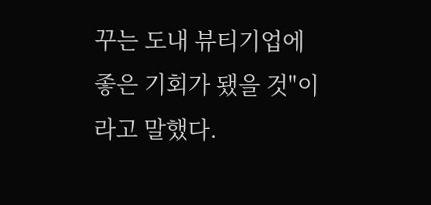꾸는 도내 뷰티기업에 좋은 기회가 됐을 것"이라고 말했다.